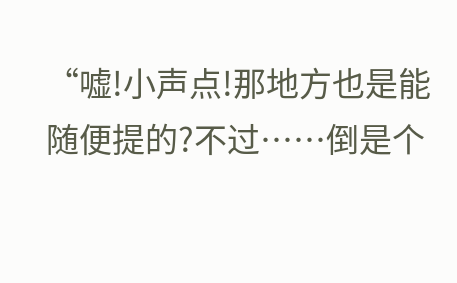“嘘!小声点!那地方也是能随便提的?不过……倒是个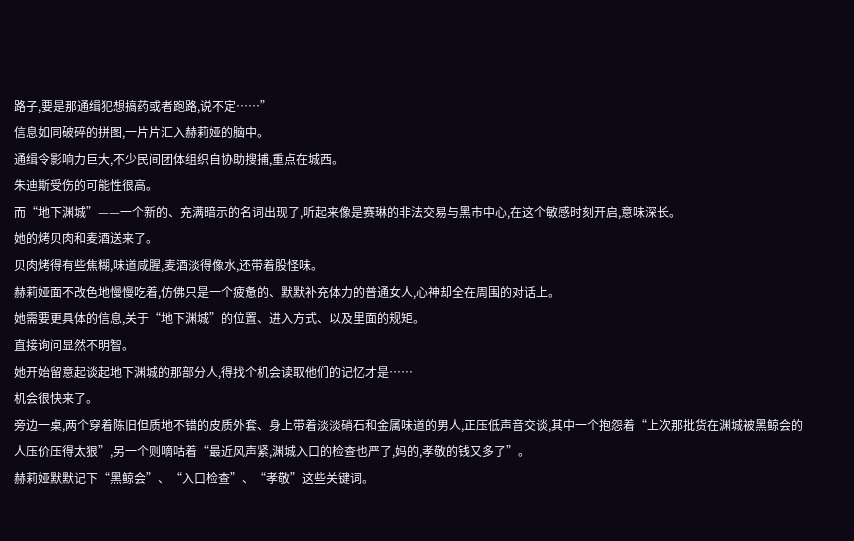路子,要是那通缉犯想搞药或者跑路,说不定……”
信息如同破碎的拼图,一片片汇入赫莉娅的脑中。
通缉令影响力巨大,不少民间团体组织自协助搜捕,重点在城西。
朱迪斯受伤的可能性很高。
而“地下渊城”——一个新的、充满暗示的名词出现了,听起来像是赛琳的非法交易与黑市中心,在这个敏感时刻开启,意味深长。
她的烤贝肉和麦酒送来了。
贝肉烤得有些焦糊,味道咸腥,麦酒淡得像水,还带着股怪味。
赫莉娅面不改色地慢慢吃着,仿佛只是一个疲惫的、默默补充体力的普通女人,心神却全在周围的对话上。
她需要更具体的信息,关于“地下渊城”的位置、进入方式、以及里面的规矩。
直接询问显然不明智。
她开始留意起谈起地下渊城的那部分人,得找个机会读取他们的记忆才是……
机会很快来了。
旁边一桌,两个穿着陈旧但质地不错的皮质外套、身上带着淡淡硝石和金属味道的男人,正压低声音交谈,其中一个抱怨着“上次那批货在渊城被黑鲸会的人压价压得太狠”,另一个则嘀咕着“最近风声紧,渊城入口的检查也严了,妈的,孝敬的钱又多了”。
赫莉娅默默记下“黑鲸会”、“入口检查”、“孝敬”这些关键词。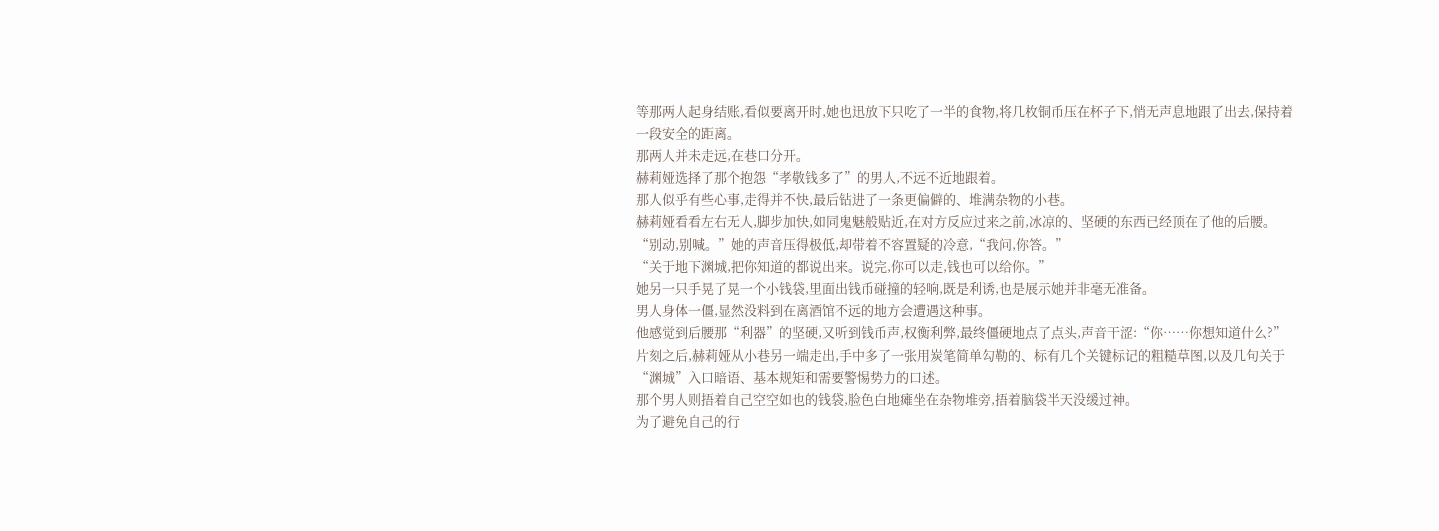等那两人起身结账,看似要离开时,她也迅放下只吃了一半的食物,将几枚铜币压在杯子下,悄无声息地跟了出去,保持着一段安全的距离。
那两人并未走远,在巷口分开。
赫莉娅选择了那个抱怨“孝敬钱多了”的男人,不远不近地跟着。
那人似乎有些心事,走得并不快,最后钻进了一条更偏僻的、堆满杂物的小巷。
赫莉娅看看左右无人,脚步加快,如同鬼魅般贴近,在对方反应过来之前,冰凉的、坚硬的东西已经顶在了他的后腰。
“别动,别喊。”她的声音压得极低,却带着不容置疑的冷意,“我问,你答。”
“关于地下渊城,把你知道的都说出来。说完,你可以走,钱也可以给你。”
她另一只手晃了晃一个小钱袋,里面出钱币碰撞的轻响,既是利诱,也是展示她并非毫无准备。
男人身体一僵,显然没料到在离酒馆不远的地方会遭遇这种事。
他感觉到后腰那“利器”的坚硬,又听到钱币声,权衡利弊,最终僵硬地点了点头,声音干涩:“你……你想知道什么?”
片刻之后,赫莉娅从小巷另一端走出,手中多了一张用炭笔简单勾勒的、标有几个关键标记的粗糙草图,以及几句关于“渊城”入口暗语、基本规矩和需要警惕势力的口述。
那个男人则捂着自己空空如也的钱袋,脸色白地瘫坐在杂物堆旁,捂着脑袋半天没缓过神。
为了避免自己的行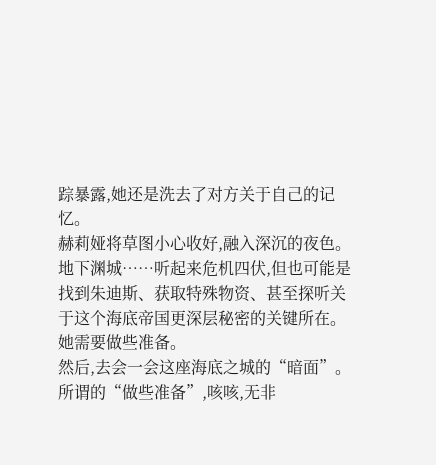踪暴露,她还是洗去了对方关于自己的记忆。
赫莉娅将草图小心收好,融入深沉的夜色。
地下渊城……听起来危机四伏,但也可能是找到朱迪斯、获取特殊物资、甚至探听关于这个海底帝国更深层秘密的关键所在。
她需要做些准备。
然后,去会一会这座海底之城的“暗面”。
所谓的“做些准备”,咳咳,无非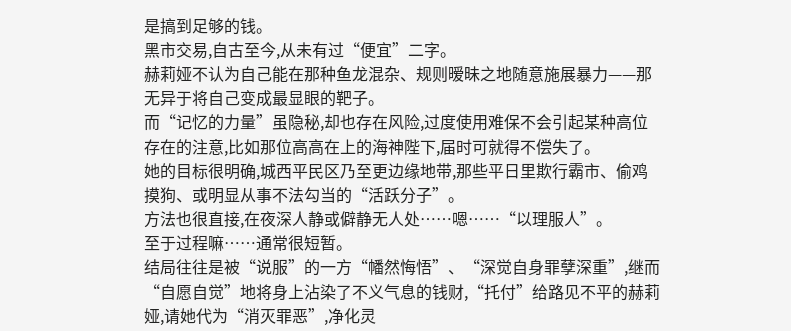是搞到足够的钱。
黑市交易,自古至今,从未有过“便宜”二字。
赫莉娅不认为自己能在那种鱼龙混杂、规则暧昧之地随意施展暴力——那无异于将自己变成最显眼的靶子。
而“记忆的力量”虽隐秘,却也存在风险,过度使用难保不会引起某种高位存在的注意,比如那位高高在上的海神陛下,届时可就得不偿失了。
她的目标很明确,城西平民区乃至更边缘地带,那些平日里欺行霸市、偷鸡摸狗、或明显从事不法勾当的“活跃分子”。
方法也很直接,在夜深人静或僻静无人处……嗯……“以理服人”。
至于过程嘛……通常很短暂。
结局往往是被“说服”的一方“幡然悔悟”、“深觉自身罪孽深重”,继而“自愿自觉”地将身上沾染了不义气息的钱财,“托付”给路见不平的赫莉娅,请她代为“消灭罪恶”,净化灵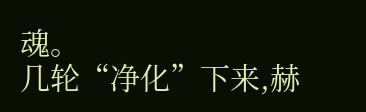魂。
几轮“净化”下来,赫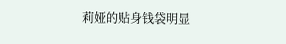莉娅的贴身钱袋明显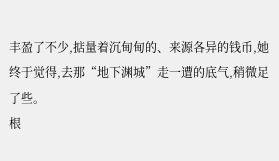丰盈了不少,掂量着沉甸甸的、来源各异的钱币,她终于觉得,去那“地下渊城”走一遭的底气,稍微足了些。
根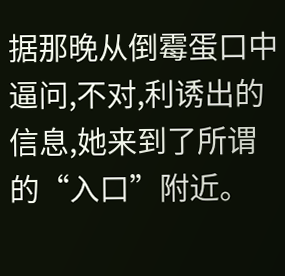据那晚从倒霉蛋口中逼问,不对,利诱出的信息,她来到了所谓的“入口”附近。